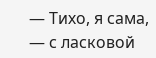— Тихо, я сама, — с ласковой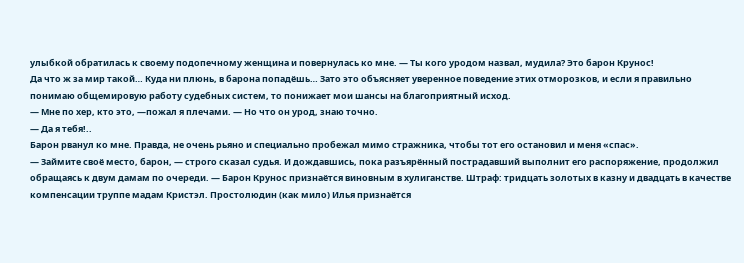улыбкой обратилась к своему подопечному женщина и повернулась ко мне. — Ты кого уродом назвал, мудила? Это барон Крунос!
Да что ж за мир такой… Куда ни плюнь, в барона попадёшь… Зато это объясняет уверенное поведение этих отморозков, и если я правильно понимаю общемировую работу судебных систем, то понижает мои шансы на благоприятный исход.
— Мне по хер, кто это, —пожал я плечами. — Но что он урод, знаю точно.
— Да я тебя!..
Барон рванул ко мне. Правда, не очень рьяно и специально пробежал мимо стражника, чтобы тот его остановил и меня «спас».
— Займите своё место, барон, — строго сказал судья. И дождавшись, пока разъярённый пострадавший выполнит его распоряжение, продолжил обращаясь к двум дамам по очереди. — Барон Крунос признаётся виновным в хулиганстве. Штраф: тридцать золотых в казну и двадцать в качестве компенсации труппе мадам Кристэл. Простолюдин (как мило) Илья признаётся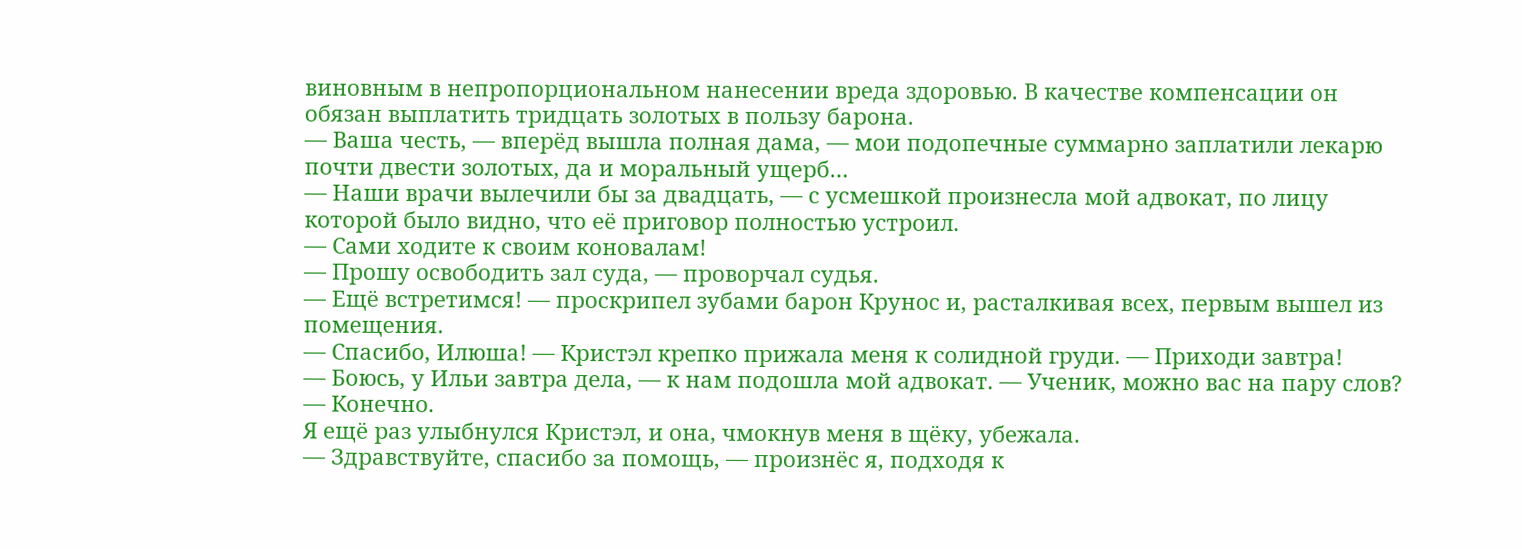виновным в непропорциональном нанесении вреда здоровью. В качестве компенсации он обязан выплатить тридцать золотых в пользу барона.
— Ваша честь, — вперёд вышла полная дама, — мои подопечные суммарно заплатили лекарю почти двести золотых, да и моральный ущерб…
— Наши врачи вылечили бы за двадцать, — с усмешкой произнесла мой адвокат, по лицу которой было видно, что её приговор полностью устроил.
— Сами ходите к своим коновалам!
— Прошу освободить зал суда, — проворчал судья.
— Ещё встретимся! — проскрипел зубами барон Крунос и, расталкивая всех, первым вышел из помещения.
— Спасибо, Илюша! — Кристэл крепко прижала меня к солидной груди. — Приходи завтра!
— Боюсь, у Ильи завтра дела, — к нам подошла мой адвокат. — Ученик, можно вас на пару слов?
— Конечно.
Я ещё раз улыбнулся Кристэл, и она, чмокнув меня в щёку, убежала.
— Здравствуйте, спасибо за помощь, — произнёс я, подходя к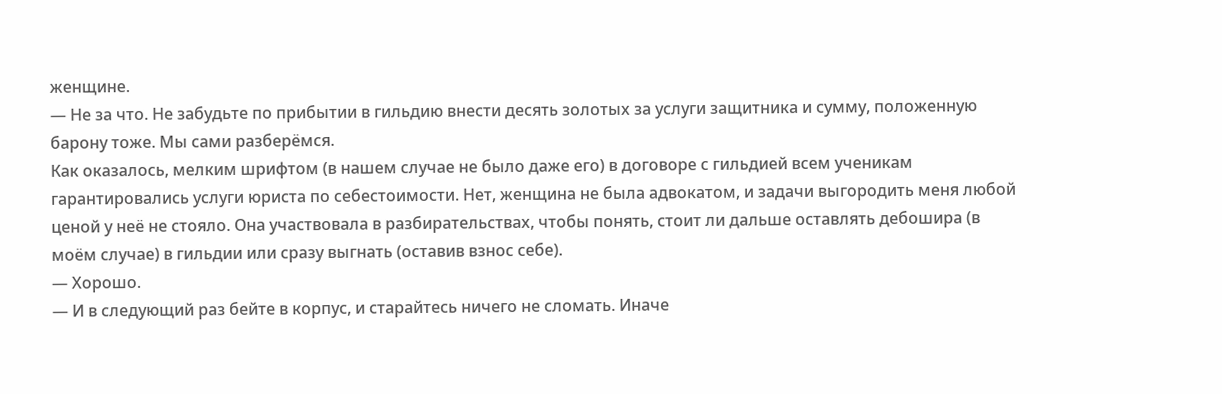женщине.
— Не за что. Не забудьте по прибытии в гильдию внести десять золотых за услуги защитника и сумму, положенную барону тоже. Мы сами разберёмся.
Как оказалось, мелким шрифтом (в нашем случае не было даже его) в договоре с гильдией всем ученикам гарантировались услуги юриста по себестоимости. Нет, женщина не была адвокатом, и задачи выгородить меня любой ценой у неё не стояло. Она участвовала в разбирательствах, чтобы понять, стоит ли дальше оставлять дебошира (в моём случае) в гильдии или сразу выгнать (оставив взнос себе).
— Хорошо.
— И в следующий раз бейте в корпус, и старайтесь ничего не сломать. Иначе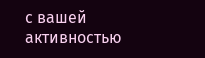с вашей активностью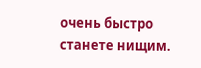очень быстро станете нищим.